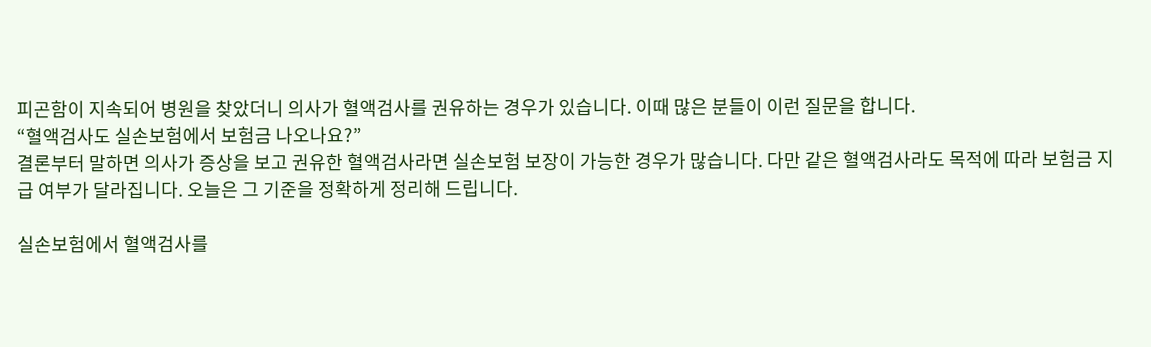피곤함이 지속되어 병원을 찾았더니 의사가 혈액검사를 권유하는 경우가 있습니다. 이때 많은 분들이 이런 질문을 합니다.
“혈액검사도 실손보험에서 보험금 나오나요?”
결론부터 말하면 의사가 증상을 보고 권유한 혈액검사라면 실손보험 보장이 가능한 경우가 많습니다. 다만 같은 혈액검사라도 목적에 따라 보험금 지급 여부가 달라집니다. 오늘은 그 기준을 정확하게 정리해 드립니다.

실손보험에서 혈액검사를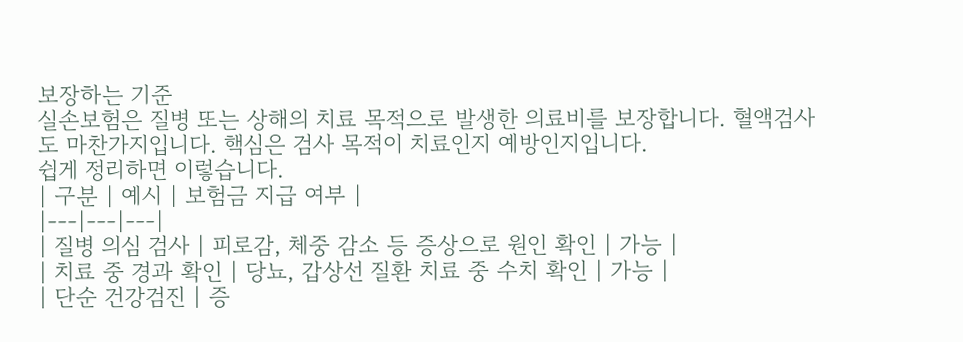보장하는 기준
실손보험은 질병 또는 상해의 치료 목적으로 발생한 의료비를 보장합니다. 혈액검사도 마찬가지입니다. 핵심은 검사 목적이 치료인지 예방인지입니다.
쉽게 정리하면 이렇습니다.
| 구분 | 예시 | 보험금 지급 여부 |
|---|---|---|
| 질병 의심 검사 | 피로감, 체중 감소 등 증상으로 원인 확인 | 가능 |
| 치료 중 경과 확인 | 당뇨, 갑상선 질환 치료 중 수치 확인 | 가능 |
| 단순 건강검진 | 증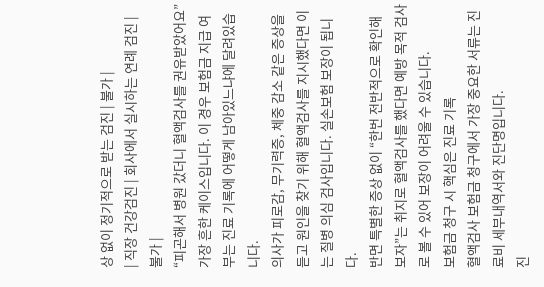상 없이 정기적으로 받는 검진 | 불가 |
| 직장 건강검진 | 회사에서 실시하는 연례 검진 | 불가 |
“피곤해서 병원 갔더니 혈액검사를 권유받았어요”
가장 흔한 케이스입니다. 이 경우 보험금 지급 여부는 진료 기록에 어떻게 남아있느냐에 달려있습니다.
의사가 피로감, 무기력증, 체중 감소 같은 증상을 듣고 원인을 찾기 위해 혈액검사를 지시했다면 이는 질병 의심 검사입니다. 실손보험 보장이 됩니다.
반면 특별한 증상 없이 “한번 전반적으로 확인해 보자”는 취지로 혈액검사를 했다면 예방 목적 검사로 볼 수 있어 보장이 어려울 수 있습니다.
보험금 청구 시 핵심은 진료 기록
혈액검사 보험금 청구에서 가장 중요한 서류는 진료비 세부내역서와 진단명입니다.
진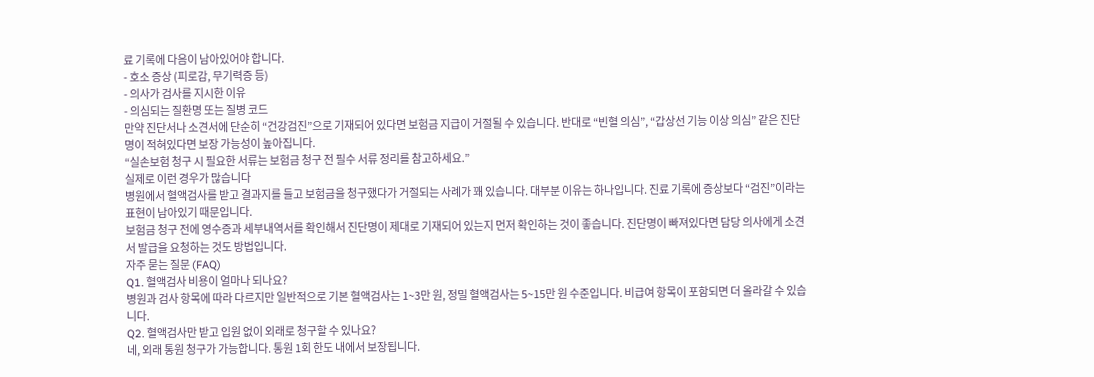료 기록에 다음이 남아있어야 합니다.
- 호소 증상 (피로감, 무기력증 등)
- 의사가 검사를 지시한 이유
- 의심되는 질환명 또는 질병 코드
만약 진단서나 소견서에 단순히 “건강검진”으로 기재되어 있다면 보험금 지급이 거절될 수 있습니다. 반대로 “빈혈 의심”, “갑상선 기능 이상 의심” 같은 진단명이 적혀있다면 보장 가능성이 높아집니다.
“실손보험 청구 시 필요한 서류는 보험금 청구 전 필수 서류 정리를 참고하세요.”
실제로 이런 경우가 많습니다
병원에서 혈액검사를 받고 결과지를 들고 보험금을 청구했다가 거절되는 사례가 꽤 있습니다. 대부분 이유는 하나입니다. 진료 기록에 증상보다 “검진”이라는 표현이 남아있기 때문입니다.
보험금 청구 전에 영수증과 세부내역서를 확인해서 진단명이 제대로 기재되어 있는지 먼저 확인하는 것이 좋습니다. 진단명이 빠져있다면 담당 의사에게 소견서 발급을 요청하는 것도 방법입니다.
자주 묻는 질문 (FAQ)
Q1. 혈액검사 비용이 얼마나 되나요?
병원과 검사 항목에 따라 다르지만 일반적으로 기본 혈액검사는 1~3만 원, 정밀 혈액검사는 5~15만 원 수준입니다. 비급여 항목이 포함되면 더 올라갈 수 있습니다.
Q2. 혈액검사만 받고 입원 없이 외래로 청구할 수 있나요?
네, 외래 통원 청구가 가능합니다. 통원 1회 한도 내에서 보장됩니다.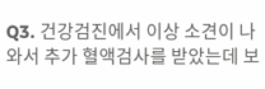Q3. 건강검진에서 이상 소견이 나와서 추가 혈액검사를 받았는데 보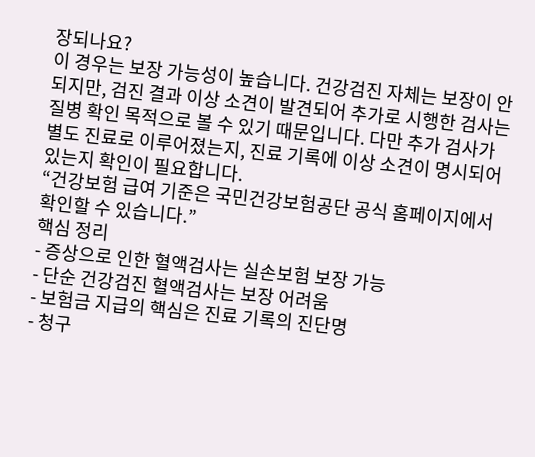장되나요?
이 경우는 보장 가능성이 높습니다. 건강검진 자체는 보장이 안 되지만, 검진 결과 이상 소견이 발견되어 추가로 시행한 검사는 질병 확인 목적으로 볼 수 있기 때문입니다. 다만 추가 검사가 별도 진료로 이루어졌는지, 진료 기록에 이상 소견이 명시되어 있는지 확인이 필요합니다.
“건강보험 급여 기준은 국민건강보험공단 공식 홈페이지에서 확인할 수 있습니다.”
핵심 정리
- 증상으로 인한 혈액검사는 실손보험 보장 가능
- 단순 건강검진 혈액검사는 보장 어려움
- 보험금 지급의 핵심은 진료 기록의 진단명
- 청구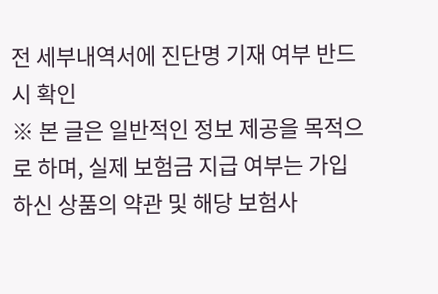전 세부내역서에 진단명 기재 여부 반드시 확인
※ 본 글은 일반적인 정보 제공을 목적으로 하며, 실제 보험금 지급 여부는 가입하신 상품의 약관 및 해당 보험사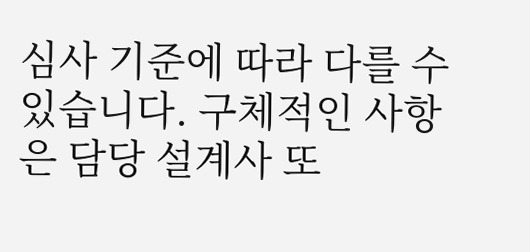심사 기준에 따라 다를 수 있습니다. 구체적인 사항은 담당 설계사 또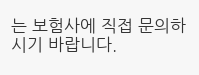는 보험사에 직접 문의하시기 바랍니다.